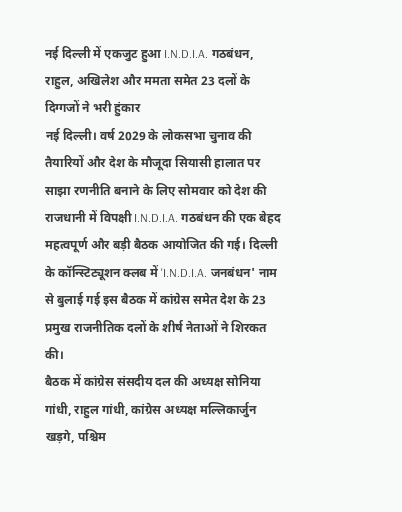नई दिल्ली में एकजुट हुआ I.N.D.I.A. गठबंधन, राहुल, अखिलेश और ममता समेत 23 दलों के दिग्गजों ने भरी हुंकार
नई दिल्ली। वर्ष 2029 के लोकसभा चुनाव की तैयारियों और देश के मौजूदा सियासी हालात पर साझा रणनीति बनाने के लिए सोमवार को देश की राजधानी में विपक्षी I.N.D.I.A. गठबंधन की एक बेहद महत्वपूर्ण और बड़ी बैठक आयोजित की गई। दिल्ली के कॉन्स्टिट्यूशन क्लब में 'I.N.D.I.A. जनबंधन' नाम से बुलाई गई इस बैठक में कांग्रेस समेत देश के 23 प्रमुख राजनीतिक दलों के शीर्ष नेताओं ने शिरकत की।
बैठक में कांग्रेस संसदीय दल की अध्यक्ष सोनिया गांधी, राहुल गांधी, कांग्रेस अध्यक्ष मल्लिकार्जुन खड़गे, पश्चिम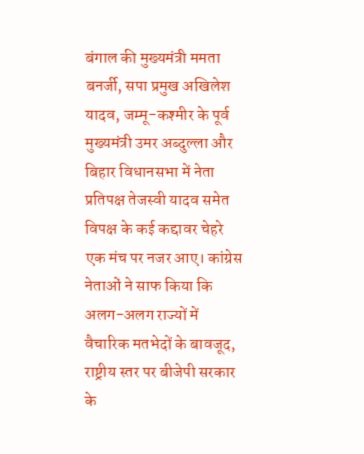बंगाल की मुख्यमंत्री ममता बनर्जी, सपा प्रमुख अखिलेश यादव, जम्मू-कश्मीर के पूर्व मुख्यमंत्री उमर अब्दुल्ला और बिहार विधानसभा में नेता प्रतिपक्ष तेजस्वी यादव समेत विपक्ष के कई कद्दावर चेहरे एक मंच पर नजर आए। कांग्रेस नेताओं ने साफ किया कि अलग-अलग राज्यों में वैचारिक मतभेदों के बावजूद, राष्ट्रीय स्तर पर बीजेपी सरकार के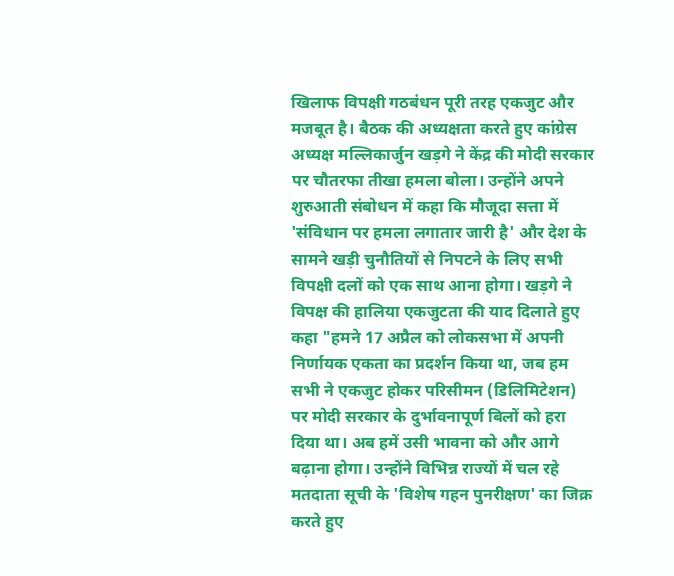खिलाफ विपक्षी गठबंधन पूरी तरह एकजुट और मजबूत है। बैठक की अध्यक्षता करते हुए कांग्रेस अध्यक्ष मल्लिकार्जुन खड़गे ने केंद्र की मोदी सरकार पर चौतरफा तीखा हमला बोला। उन्होंने अपने शुरुआती संबोधन में कहा कि मौजूदा सत्ता में 'संविधान पर हमला लगातार जारी है' और देश के सामने खड़ी चुनौतियों से निपटने के लिए सभी विपक्षी दलों को एक साथ आना होगा। खड़गे ने विपक्ष की हालिया एकजुटता की याद दिलाते हुए कहा "हमने 17 अप्रैल को लोकसभा में अपनी निर्णायक एकता का प्रदर्शन किया था, जब हम सभी ने एकजुट होकर परिसीमन (डिलिमिटेशन) पर मोदी सरकार के दुर्भावनापूर्ण बिलों को हरा दिया था। अब हमें उसी भावना को और आगे बढ़ाना होगा। उन्होंने विभिन्न राज्यों में चल रहे मतदाता सूची के 'विशेष गहन पुनरीक्षण' का जिक्र करते हुए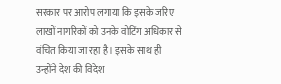सरकार पर आरोप लगाया कि इसके जरिए लाखों नागरिकों को उनके वोटिंग अधिकार से वंचित किया जा रहा है। इसके साथ ही उन्होंने देश की विदेश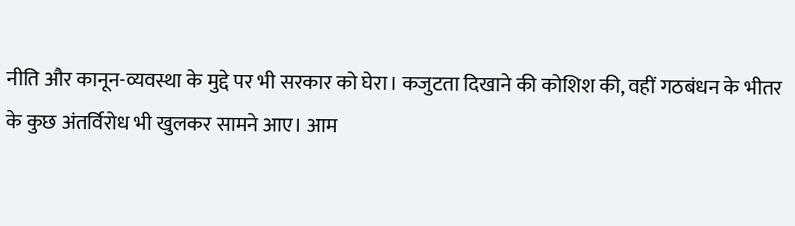नीति और कानून-व्यवस्था के मुद्दे पर भी सरकार को घेरा। कजुटता दिखाने की कोशिश की, वहीं गठबंधन के भीतर के कुछ अंतर्विरोध भी खुलकर सामने आए। आम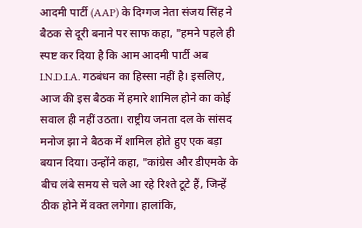आदमी पार्टी (AAP) के दिग्गज नेता संजय सिंह ने बैठक से दूरी बनाने पर साफ कहा, "हमने पहले ही स्पष्ट कर दिया है कि आम आदमी पार्टी अब I.N.D.I.A. गठबंधन का हिस्सा नहीं है। इसलिए, आज की इस बैठक में हमारे शामिल होने का कोई सवाल ही नहीं उठता। राष्ट्रीय जनता दल के सांसद मनोज झा ने बैठक में शामिल होते हुए एक बड़ा बयान दिया। उन्होंने कहा, "कांग्रेस और डीएमके के बीच लंबे समय से चले आ रहे रिश्ते टूटे हैं, जिन्हें ठीक होने में वक्त लगेगा। हालांकि,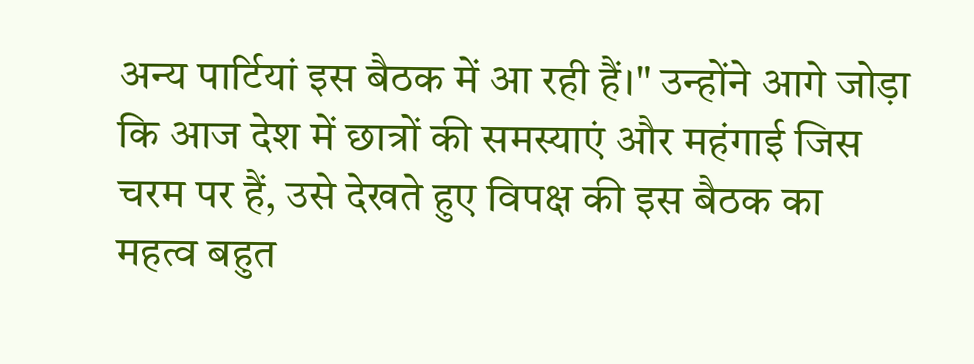अन्य पार्टियां इस बैठक में आ रही हैं।" उन्होंने आगे जोड़ा कि आज देश में छात्रों की समस्याएं और महंगाई जिस चरम पर हैं, उसे देखते हुए विपक्ष की इस बैठक का महत्व बहुत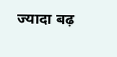ज्यादा बढ़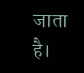जाता है।